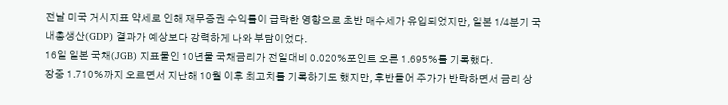전날 미국 거시지표 약세로 인해 재무증권 수익률이 급락한 영향으로 초반 매수세가 유입되었지만, 일본 1/4분기 국내총생산(GDP) 결과가 예상보다 강력하게 나와 부담이었다.
16일 일본 국채(JGB) 지표물인 10년물 국채금리가 전일대비 0.020%포인트 오른 1.695%를 기록했다.
장중 1.710%까지 오르면서 지난해 10월 이후 최고치를 기록하기도 했지만, 후반들어 주가가 반락하면서 금리 상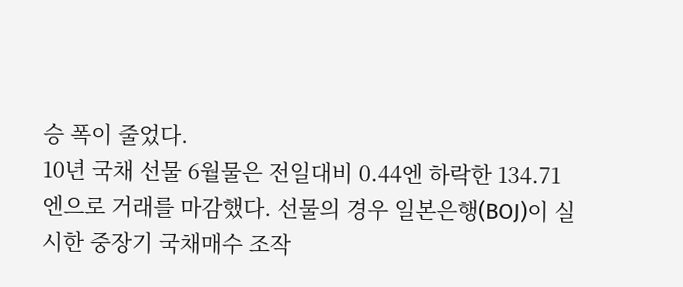승 폭이 줄었다.
10년 국채 선물 6월물은 전일대비 0.44엔 하락한 134.71엔으로 거래를 마감했다. 선물의 경우 일본은행(BOJ)이 실시한 중장기 국채매수 조작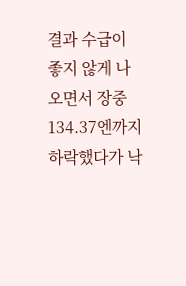결과 수급이 좋지 않게 나오면서 장중 134.37엔까지 하락했다가 낙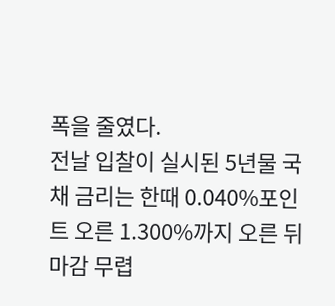폭을 줄였다.
전날 입찰이 실시된 5년물 국채 금리는 한때 0.040%포인트 오른 1.300%까지 오른 뒤 마감 무렵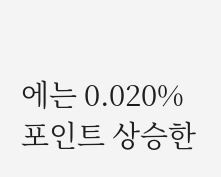에는 0.020% 포인트 상승한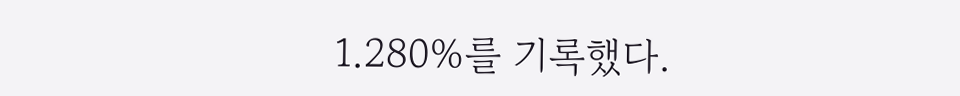1.280%를 기록했다.